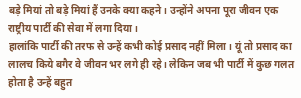बड़े मियां तो बड़े मियां हैं उनके क्या कहने। उन्होंने अपना पूरा जीवन एक राष्ट्रीय पार्टी की सेवा में लगा दिया।
हालांकि पार्टी की तरफ से उन्हें कभी कोई प्रसाद नहीं मिला। यूं तो प्रसाद का लालच किये बगैर वे जीवन भर लगे ही रहे। लेकिन जब भी पार्टी में कुछ गलत होता है उन्हें बहुत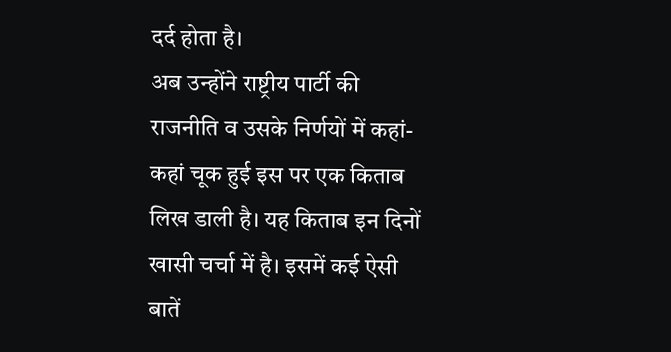दर्द होता है।
अब उन्होंने राष्ट्रीय पार्टी की राजनीति व उसके निर्णयों में कहां-कहां चूक हुई इस पर एक किताब लिख डाली है। यह किताब इन दिनों खासी चर्चा में है। इसमें कई ऐसी बातें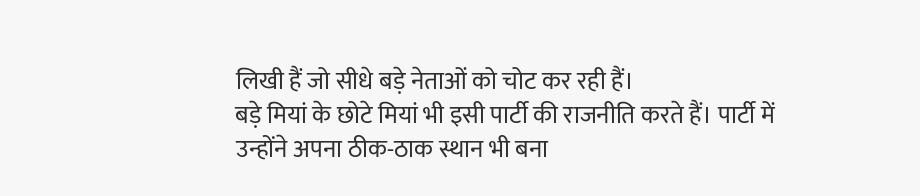लिखी हैं जो सीधे बड़े नेताओं को चोट कर रही हैं।
बड़े मियां के छोटे मियां भी इसी पार्टी की राजनीति करते हैं। पार्टी में उन्होंने अपना ठीक-ठाक स्थान भी बना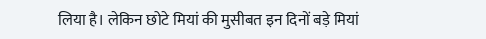लिया है। लेकिन छोटे मियां की मुसीबत इन दिनों बड़े मियां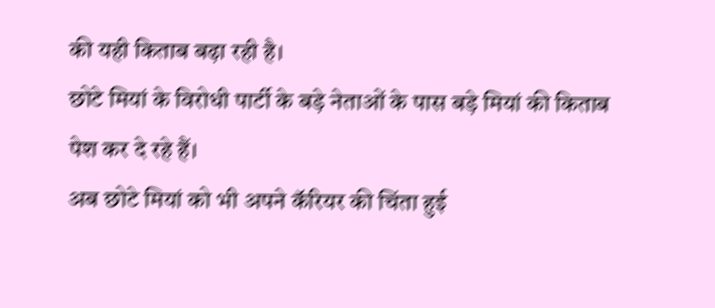की यही किताब बढ़ा रही है।
छोटे मियां के विरोधी पार्टी के बड़े नेताओं के पास बड़े मियां की किताब पेश कर दे रहे हैं।
अब छोटे मियां को भी अपने कॅरियर की चिंता हुई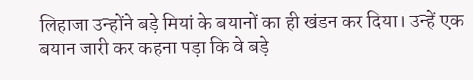लिहाजा उन्होंने बड़े मियां के बयानों का ही खंडन कर दिया। उन्हें एक बयान जारी कर कहना पड़ा कि वे बड़े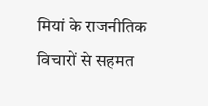मियां के राजनीतिक विचारों से सहमत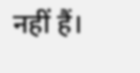नहीं हैं।